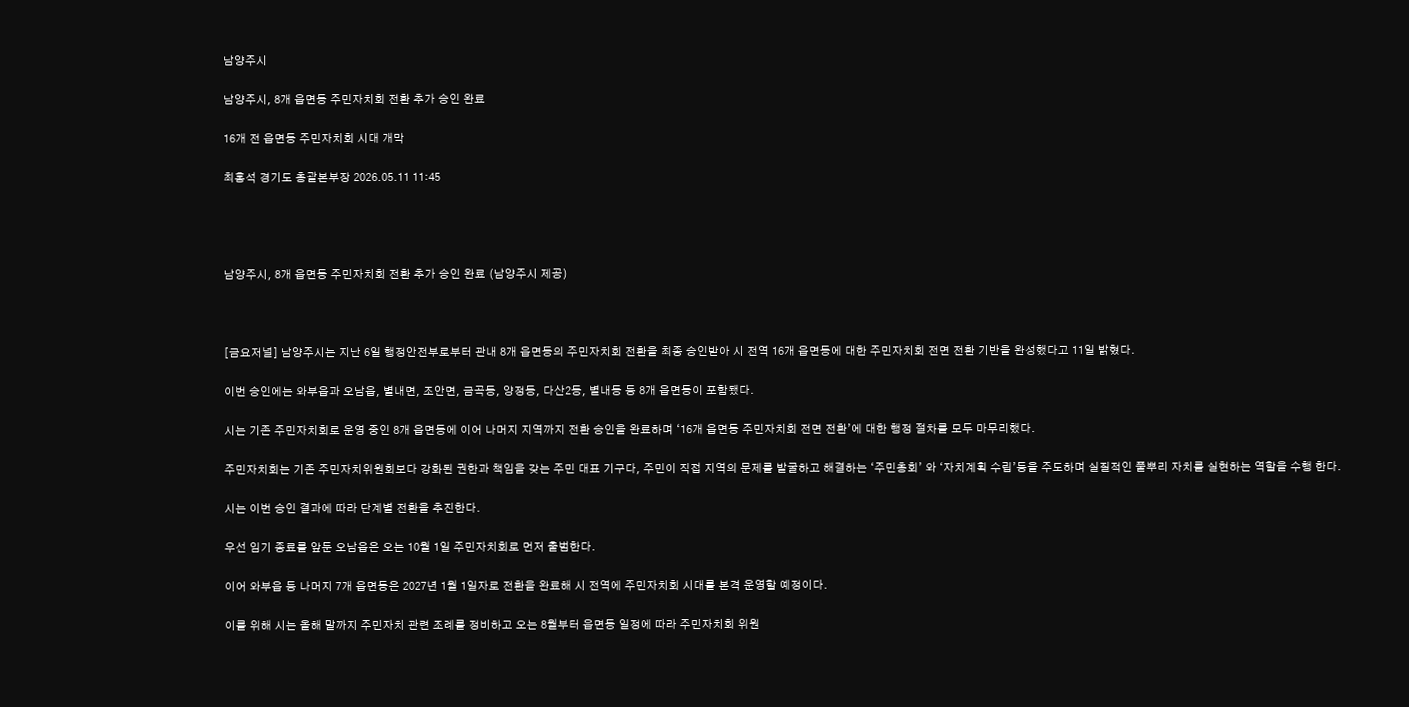남양주시

남양주시, 8개 읍면동 주민자치회 전환 추가 승인 완료

16개 전 읍면동 주민자치회 시대 개막

최홍석 경기도 총괄본부장 2026.05.11 11:45




남양주시, 8개 읍면동 주민자치회 전환 추가 승인 완료 (남양주시 제공)



[금요저널] 남양주시는 지난 6일 행정안전부로부터 관내 8개 읍면동의 주민자치회 전환을 최종 승인받아 시 전역 16개 읍면동에 대한 주민자치회 전면 전환 기반을 완성했다고 11일 밝혔다.

이번 승인에는 와부읍과 오남읍, 별내면, 조안면, 금곡동, 양정동, 다산2동, 별내동 등 8개 읍면동이 포함됐다.

시는 기존 주민자치회로 운영 중인 8개 읍면동에 이어 나머지 지역까지 전환 승인을 완료하며 ‘16개 읍면동 주민자치회 전면 전환’에 대한 행정 절차를 모두 마무리했다.

주민자치회는 기존 주민자치위원회보다 강화된 권한과 책임을 갖는 주민 대표 기구다, 주민이 직접 지역의 문제를 발굴하고 해결하는 ‘주민총회’ 와 ‘자치계획 수립’등을 주도하며 실질적인 풀뿌리 자치를 실현하는 역할을 수행 한다.

시는 이번 승인 결과에 따라 단계별 전환을 추진한다.

우선 임기 종료를 앞둔 오남읍은 오는 10월 1일 주민자치회로 먼저 출범한다.

이어 와부읍 등 나머지 7개 읍면동은 2027년 1월 1일자로 전환을 완료해 시 전역에 주민자치회 시대를 본격 운영할 예정이다.

이를 위해 시는 올해 말까지 주민자치 관련 조례를 정비하고 오는 8월부터 읍면동 일정에 따라 주민자치회 위원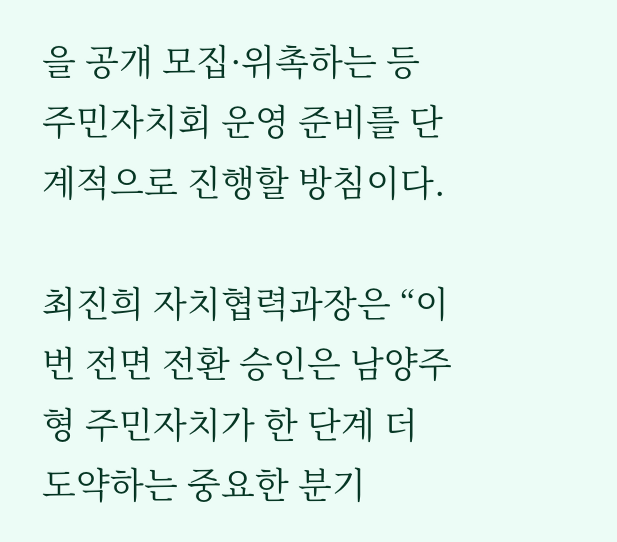을 공개 모집·위촉하는 등 주민자치회 운영 준비를 단계적으로 진행할 방침이다.

최진희 자치협력과장은 “이번 전면 전환 승인은 남양주형 주민자치가 한 단계 더 도약하는 중요한 분기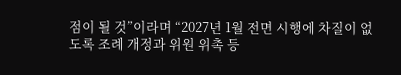점이 될 것”이라며 “2027년 1월 전면 시행에 차질이 없도록 조례 개정과 위원 위촉 등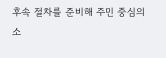후속 절차를 준비해 주민 중심의 소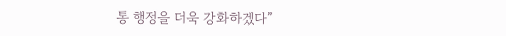통 행정을 더욱 강화하겠다”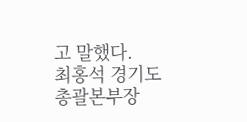고 말했다.
최홍석 경기도 총괄본부장